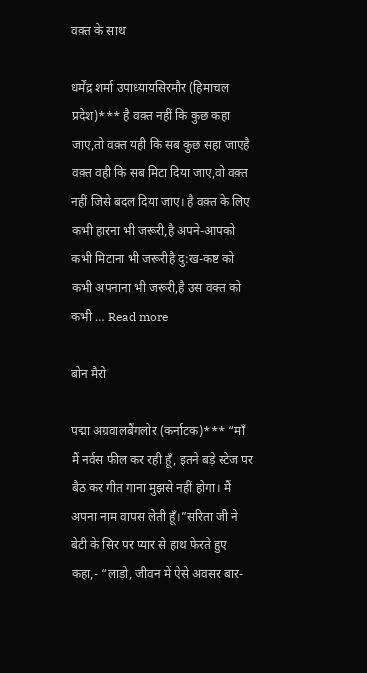वक़्त के साथ

धर्मेंद्र शर्मा उपाध्यायसिरमौर (हिमाचल प्रदेश)*** है वक़्त नहीं कि कुछ कहा जाए,तो वक़्त यही कि सब कुछ सहा जाएहै वक़्त वही कि सब मिटा दिया जाए,वो वक़्त नहीं जिसे बदल दिया जाए। है वक़्त के लिए कभी हारना भी जरूरी,है अपने-आपको कभी मिटाना भी जरूरीहै दु:ख-कष्ट को कभी अपनाना भी जरूरी,है उस वक्त को कभी … Read more

बोन मैरो

पद्मा अग्रवालबैंगलोर (कर्नाटक)*** “माँ मैं नर्वस फील कर रही हूँ, इतने बड़े स्टेज पर बैठ कर गीत गाना मुझसे नहीं होगा। मैं अपना नाम वापस लेती हूँ।”सरिता जी ने बेटी के सिर पर प्यार से हाथ फेरते हुए कहा,- “लाड़ो, जीवन में ऐसे अवसर बार-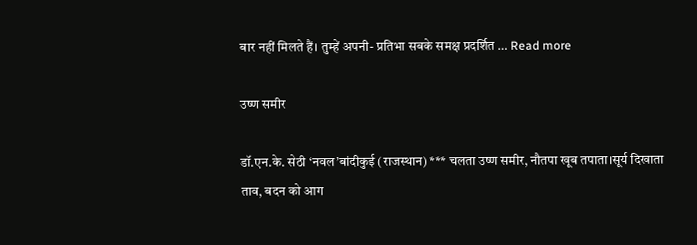बार नहीं मिलते हैं। तुम्हें अपनी- प्रतिभा सबके समक्ष प्रदर्शित … Read more

उष्ण समीर

डॉ.एन.के. सेठी ‘नवल’बांदीकुई (राजस्थान) *** चलता उष्ण समीर, नौतपा खूब तपाता।सूर्य दिखाता ताव, बदन को आग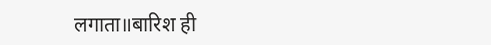लगाता॥बारिश ही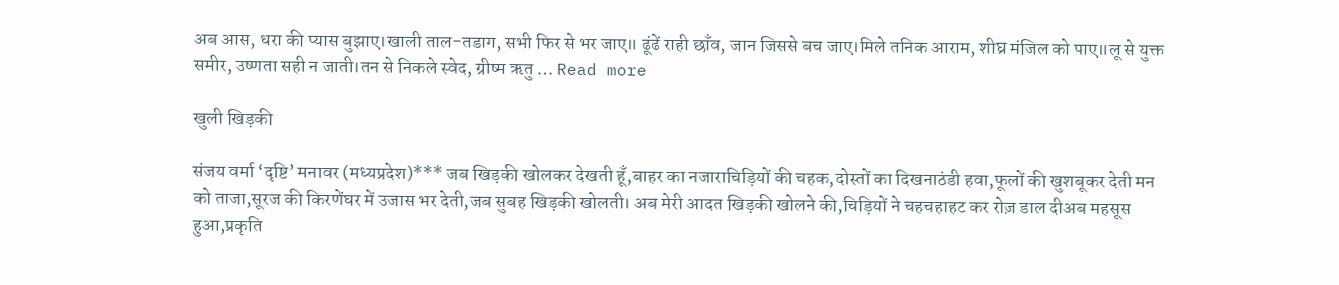अब आस, धरा की प्यास बुझाए।खाली ताल-तडाग, सभी फिर से भर जाए॥ ढूंढें राही छाँव, जान जिससे बच जाए।मिले तनिक आराम, शीघ्र मंजिल को पाए॥लू से युक्त समीर, उष्णता सही न जाती।तन से निकले स्वेद, ग्रीष्म ऋतु … Read more

खुली खिड़की

संजय वर्मा ‘दृष्टि’ मनावर (मध्यप्रदेश)*** जब खिड़की खोलकर देखती हूँ,बाहर का नजाराचिड़ियों की चहक,दोस्तों का दिखनाठंडी हवा,फूलों की खुशबूकर देती मन को ताजा,सूरज की किरणेंघर में उजास भर देती,जब सुबह खिड़की खोलती। अब मेरी आदत खिड़की खोलने की,चिड़ियों ने चहचहाहट कर रोज़ डाल दीअब महसूस हुआ,प्रकृति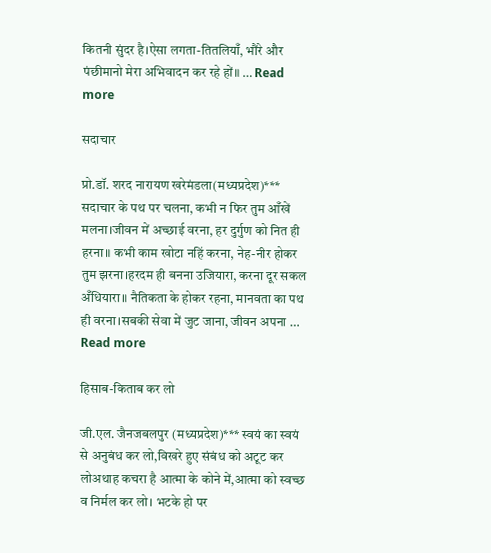कितनी सुंदर है।ऐसा लगता-तितलियाँ, भौंरे और पंछीमानो मेरा अभिवादन कर रहे हों॥ … Read more

सदाचार

प्रो.डॉ. शरद नारायण खरेमंडला(मध्यप्रदेश)*** सदाचार के पथ पर चलना, कभी न फिर तुम आँखें मलना।जीवन में अच्छाई वरना, हर दुर्गुण को नित ही हरना॥ कभी काम खोटा नहिं करना, नेह-नीर होकर तुम झरना।हरदम ही बनना उजियारा, करना दूर सकल अँधियारा॥ नैतिकता के होकर रहना, मानवता का पथ ही वरना।सबकी सेवा में जुट जाना, जीवन अपना … Read more

हिसाब-किताब कर लो

जी.एल. जैनजबलपुर (मध्यप्रदेश)*** स्वयं का स्वयं से अनुबंध कर लो,विखरे हुए संबंध को अटूट कर लोअथाह कचरा है आत्मा के कोने में,आत्मा को स्वच्छ व निर्मल कर लो। भटके हो पर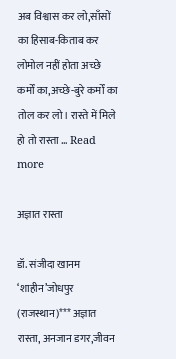अब विश्वास कर लो,साँसों का हिसाब-किताब कर लोमोल नहीं होता अच्छे कर्मों का,अच्छे-बुरे कर्मों का तोल कर लो। रास्ते में मिले हो तो रास्ता … Read more

अज्ञात रास्ता

डॉ. संजीदा खानम ‘शाहीन’जोधपुर (राजस्थान)*** अज्ञात रास्ता, अनजान डगर,जीवन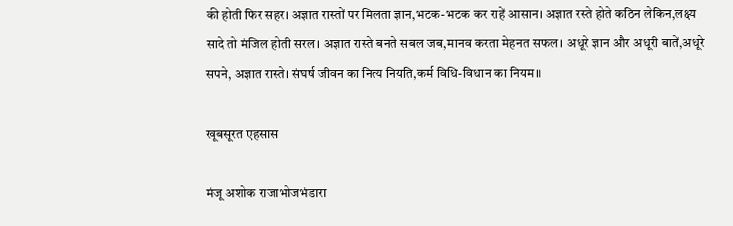की होती फिर सहर। अज्ञात रास्तों पर मिलता ज्ञान,भटक-भटक कर राहें आसान। अज्ञात रस्ते होते कठिन लेकिन,लक्ष्य सादे तो मंजिल होती सरल। अज्ञात रास्ते बनते सबल जब,मानव करता मेहनत सफल। अधूरे ज्ञान और अधूरी बातें,अधूरे सपने, अज्ञात रास्ते। संघर्ष जीवन का नित्य नियति,कर्म विधि-विधान का नियम॥

खूबसूरत एहसास

मंजू अशोक राजाभोजभंडारा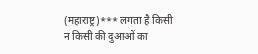(महाराष्ट्र)*** लगता है किसी न किसी की दुआओं का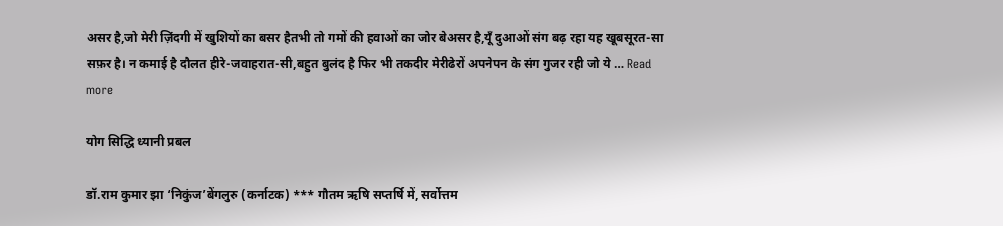असर है,जो मेरी ज़िंदगी में खुशियों का बसर हैतभी तो गमों की हवाओं का जोर बेअसर है,यूँ दुआओं संग बढ़ रहा यह खूबसूरत-सा सफ़र है। न कमाई है दौलत हीरे-जवाहरात-सी,बहुत बुलंद है फिर भी तकदीर मेरीढेरों अपनेपन के संग गुजर रही जो ये … Read more

योग सिद्धि ध्यानी प्रबल

डॉ.राम कुमार झा ‘निकुंज’बेंगलुरु (कर्नाटक) *** गौतम ऋषि सप्तर्षि में, सर्वोत्तम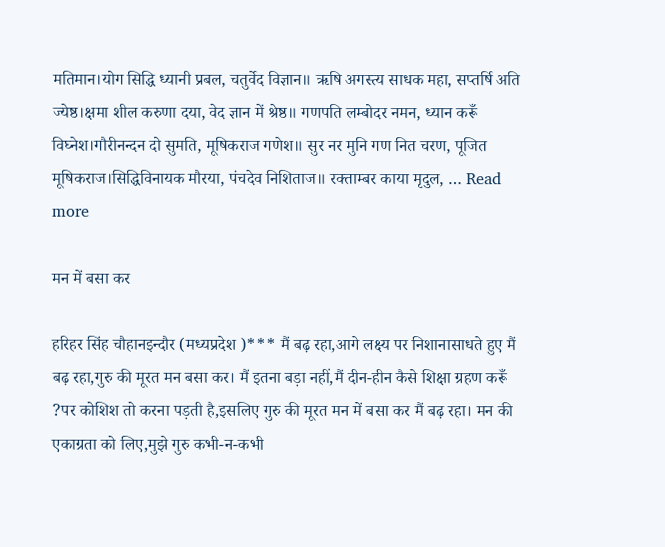मतिमान।योग सिद्धि ध्यानी प्रबल, चतुर्वेद विज्ञान॥ ऋषि अगस्त्य साधक महा, सप्तर्षि अति ज्येष्ठ।क्षमा शील करुणा दया, वेद ज्ञान में श्रेष्ठ॥ गणपति लम्बोदर नमन, ध्यान करूँ विघ्नेश।गौरीनन्दन दो सुमति, मूषिकराज गणेश॥ सुर नर मुनि गण नित चरण, पूजित मूषिकराज।सिद्धिविनायक मौरया, पंचदेव निशिताज॥ रक्ताम्बर काया मृदुल, … Read more

मन में बसा कर

हरिहर सिंह चौहानइन्दौर (मध्यप्रदेश )*** मैं बढ़ रहा,आगे लक्ष्य पर निशानासाधते हुए मैं बढ़ रहा,गुरु की मूरत मन बसा कर। मैं इतना बड़ा नहीं,मैं दीन-हीन कैसे शिक्षा ग्रहण करूँ ?पर कोशिश तो करना पड़ती है,इसलिए गुरु की मूरत मन में बसा कर मैं बढ़ रहा। मन की एकाग्रता को लिए,मुझे गुरु कभी-न-कभी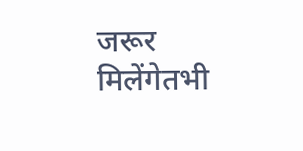जरूर मिलेंगेतभी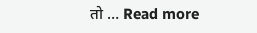तो … Read more